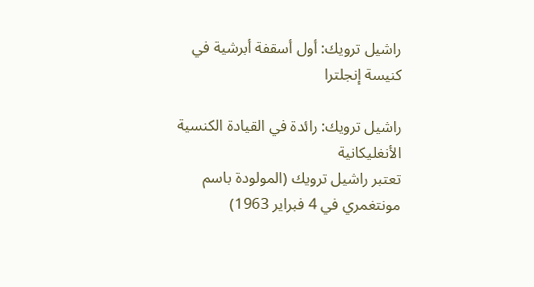راشيل ترويك: أول أسقفة أبرشية في كنيسة إنجلترا

راشيل ترويك: رائدة في القيادة الكنسية الأنغليكانية
تعتبر راشيل ترويك (المولودة باسم مونتغمري في 4 فبراير 1963)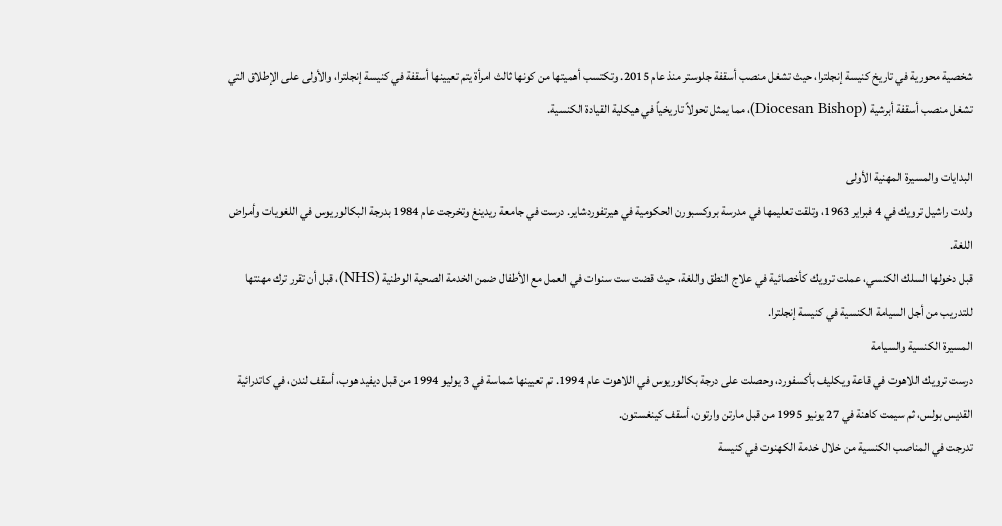شخصية محورية في تاريخ كنيسة إنجلترا، حيث تشغل منصب أسقفة جلوستر منذ عام 2015. وتكتسب أهميتها من كونها ثالث امرأة يتم تعيينها أسقفة في كنيسة إنجلترا، والأولى على الإطلاق التي تشغل منصب أسقفة أبرشية (Diocesan Bishop)، مما يمثل تحولاً تاريخياً في هيكلية القيادة الكنسية.

البدايات والمسيرة المهنية الأولى
ولدت راشيل ترويك في 4 فبراير 1963، وتلقت تعليمها في مدرسة بروكسبورن الحكومية في هيرتفوردشاير. درست في جامعة ريدينغ وتخرجت عام 1984 بدرجة البكالوريوس في اللغويات وأمراض اللغة.
قبل دخولها السلك الكنسي، عملت ترويك كأخصائية في علاج النطق واللغة، حيث قضت ست سنوات في العمل مع الأطفال ضمن الخدمة الصحية الوطنية (NHS)، قبل أن تقرر ترك مهنتها للتدريب من أجل السيامة الكنسية في كنيسة إنجلترا.
المسيرة الكنسية والسيامة
درست ترويك اللاهوت في قاعة ويكليف بأكسفورد، وحصلت على درجة بكالوريوس في اللاهوت عام 1994. تم تعيينها شماسة في 3 يوليو 1994 من قبل ديفيد هوب، أسقف لندن، في كاتدرائية القديس بولس، ثم سيمت كاهنة في 27 يونيو 1995 من قبل مارتن وارتون، أسقف كينغستون.
تدرجت في المناصب الكنسية من خلال خدمة الكهنوت في كنيسة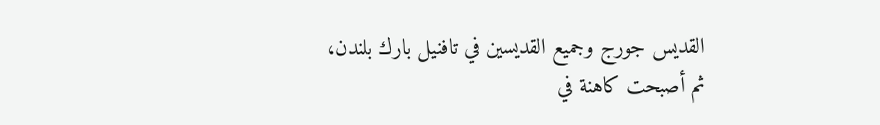القديس جورج وجميع القديسين في تافنيل بارك بلندن، ثم أصبحت كاهنة في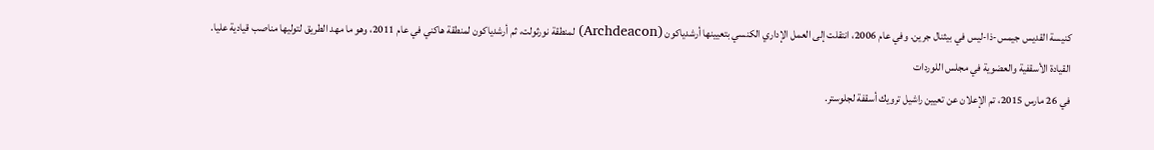كنيسة القديس جيمس-ذا-ليس في بيثنال جرين. وفي عام 2006، انتقلت إلى العمل الإداري الكنسي بتعيينها أرشدياكون (Archdeacon) لمنطقة نورثولت، ثم أرشدياكون لمنطقة هاكني في عام 2011، وهو ما مهد الطريق لتوليها مناصب قيادية عليا.
القيادة الأسقفية والعضوية في مجلس اللوردات
في 26 مارس 2015، تم الإعلان عن تعيين راشيل ترويك أسقفة لجلوستر.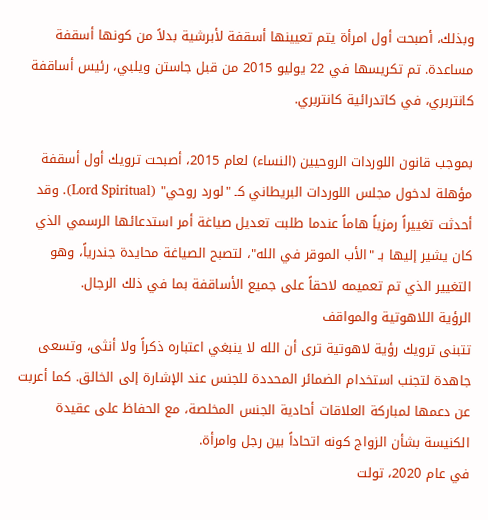وبذلك، أصبحت أول امرأة يتم تعيينها أسقفة لأبرشية بدلاً من كونها أسقفة مساعدة. تم تكريسها في 22 يوليو 2015 من قبل جاستن ويلبي، رئيس أساقفة كانتربري، في كاتدرائية كانتربري.

بموجب قانون اللوردات الروحيين (النساء) لعام 2015، أصبحت ترويك أول أسقفة مؤهلة لدخول مجلس اللوردات البريطاني كـ "لورد روحي" (Lord Spiritual). وقد أحدثت تغييراً رمزياً هاماً عندما طلبت تعديل صياغة أمر استدعائها الرسمي الذي كان يشير إليها بـ "الأب الموقر في الله"، لتصبح الصياغة محايدة جندرياً، وهو التغيير الذي تم تعميمه لاحقاً على جميع الأساقفة بما في ذلك الرجال.
الرؤية اللاهوتية والمواقف
تتبنى ترويك رؤية لاهوتية ترى أن الله لا ينبغي اعتباره ذكراً ولا أنثى، وتسعى جاهدة لتجنب استخدام الضمائر المحددة للجنس عند الإشارة إلى الخالق. كما أعربت عن دعمها لمباركة العلاقات أحادية الجنس المخلصة، مع الحفاظ على عقيدة الكنيسة بشأن الزواج كونه اتحاداً بين رجل وامرأة.
في عام 2020، تولت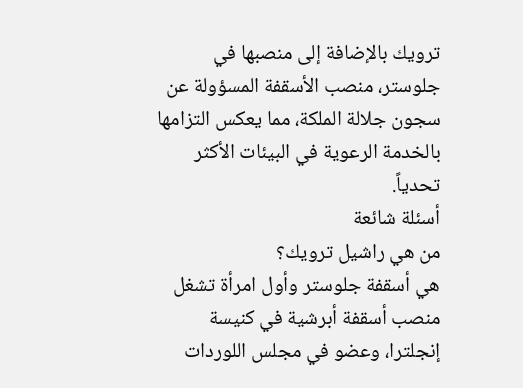ترويك بالإضافة إلى منصبها في جلوستر، منصب الأسقفة المسؤولة عن سجون جلالة الملكة، مما يعكس التزامها بالخدمة الرعوية في البيئات الأكثر تحدياً.
أسئلة شائعة
من هي راشيل ترويك؟
هي أسقفة جلوستر وأول امرأة تشغل منصب أسقفة أبرشية في كنيسة إنجلترا، وعضو في مجلس اللوردات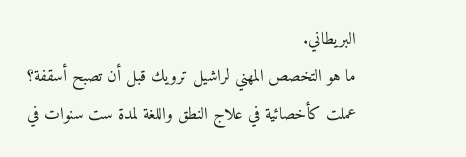البريطاني.
ما هو التخصص المهني لراشيل ترويك قبل أن تصبح أسقفة؟
عملت كأخصائية في علاج النطق واللغة لمدة ست سنوات في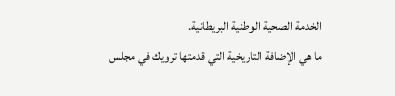الخدمة الصحية الوطنية البريطانية.
ما هي الإضافة التاريخية التي قدمتها ترويك في مجلس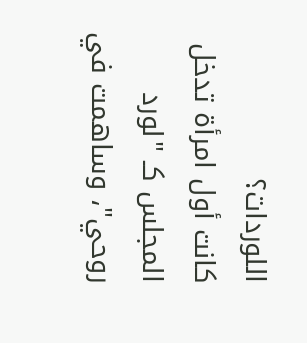اللوردات؟
كانت أول امرأة تدخل المجلس كـ "لورد روحي"، وساهمت في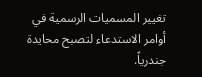تغيير المسميات الرسمية في أوامر الاستدعاء لتصبح محايدة جندرياً.